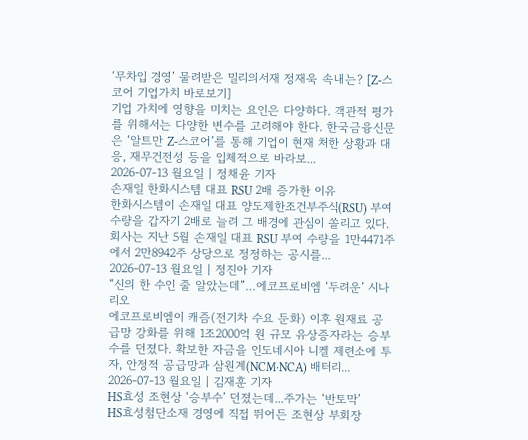‘무차입 경영’ 물려받은 밀리의서재 정재욱 속내는? [Z-스코어 기업가치 바로보기]
기업 가치에 영향을 미치는 요인은 다양하다. 객관적 평가를 위해서는 다양한 변수를 고려해야 한다. 한국금융신문은 ‘알트만 Z-스코어’를 통해 기업이 현재 처한 상황과 대응, 재무건전성 등을 입체적으로 바라보...
2026-07-13 월요일 | 정채윤 기자
손재일 한화시스템 대표 RSU 2배 증가한 이유
한화시스템이 손재일 대표 양도제한조건부주식(RSU) 부여 수량을 갑자기 2배로 늘려 그 배경에 관심이 쏠리고 있다.회사는 지난 5월 손재일 대표 RSU 부여 수량을 1만4471주에서 2만8942주 상당으로 정정하는 공시를...
2026-07-13 월요일 | 정진아 기자
“신의 한 수인 줄 알았는데”…에코프로비엠 ‘두려운’ 시나리오
에코프로비엠이 캐즘(전기차 수요 둔화) 이후 원재료 공급망 강화를 위해 1조2000억 원 규모 유상증자라는 승부수를 던졌다. 확보한 자금을 인도네시아 니켈 제련소에 투자, 안정적 공급망과 삼원계(NCM·NCA) 배터리...
2026-07-13 월요일 | 김재훈 기자
HS효성 조현상 ‘승부수’ 던졌는데...주가는 ‘반토막’
HS효성첨단소재 경영에 직접 뛰어든 조현상 부회장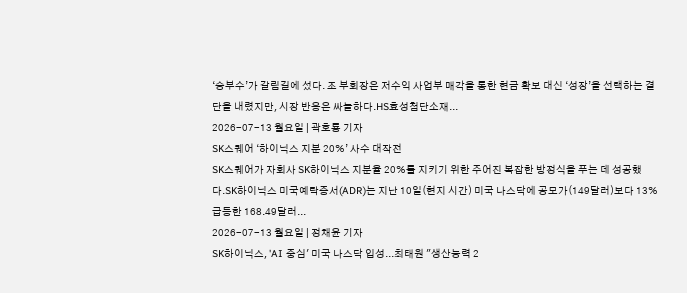‘승부수’가 갈림길에 섰다. 조 부회장은 저수익 사업부 매각을 통한 현금 확보 대신 ‘성장’을 선택하는 결단을 내렸지만, 시장 반응은 싸늘하다.HS효성첨단소재...
2026-07-13 월요일 | 곽호룡 기자
SK스퀘어 ‘하이닉스 지분 20%’ 사수 대작전
SK스퀘어가 자회사 SK하이닉스 지분율 20%를 지키기 위한 주어진 복잡한 방정식을 푸는 데 성공했다.SK하이닉스 미국예탁증서(ADR)는 지난 10일(현지 시간) 미국 나스닥에 공모가(149달러)보다 13% 급등한 168.49달러...
2026-07-13 월요일 | 정채윤 기자
SK하이닉스, 'AI 중심' 미국 나스닥 입성...최태원 "생산능력 2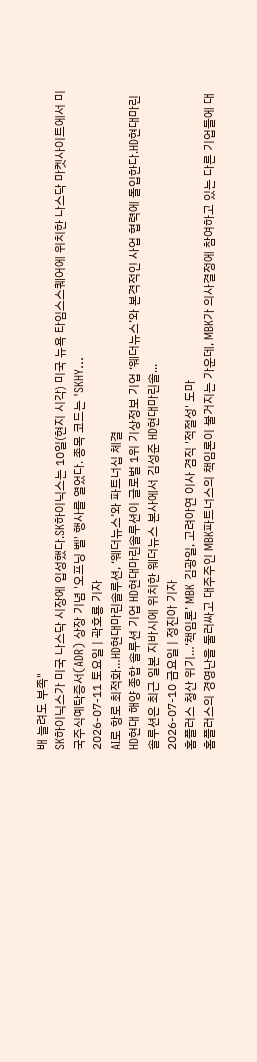배 늘려도 부족"
SK하이닉스가 미국 나스닥 시장에 입성했다.SK하이닉스는 10일(현지 시각) 미국 뉴욕 타임스스퀘어에 위치한 나스닥 마켓사이트에서 미국주식예탁증서(ADR) 상장 기념 '오프닝 벨' 행사를 열었다. 종목 코드는 'SKHY...
2026-07-11 토요일 | 곽호룡 기자
AI로 항로 최적화…HD현대마린솔루션, ‘웨더뉴스’와 파트너십 체결
HD현대 해양 종합 솔루션 기업 HD현대마린솔루션이 글로벌 1위 기상정보 기업 ‘웨더뉴스’와 본격적인 사업 협력에 돌입한다.HD현대마린솔루션은 최근 일본 지바시에 위치한 웨더뉴스 본사에서 김성준 HD현대마린솔...
2026-07-10 금요일 | 정진아 기자
홈플러스 청산 위기…‘책임론’ MBK 김광일, 고려아연 이사 겸직 '적절성' 도마
홈플러스의 경영난을 둘러싸고 대주주인 MBK파트너스의 책임론이 불거지는 가운데, MBK가 의사결정에 참여하고 있는 다른 기업들에 대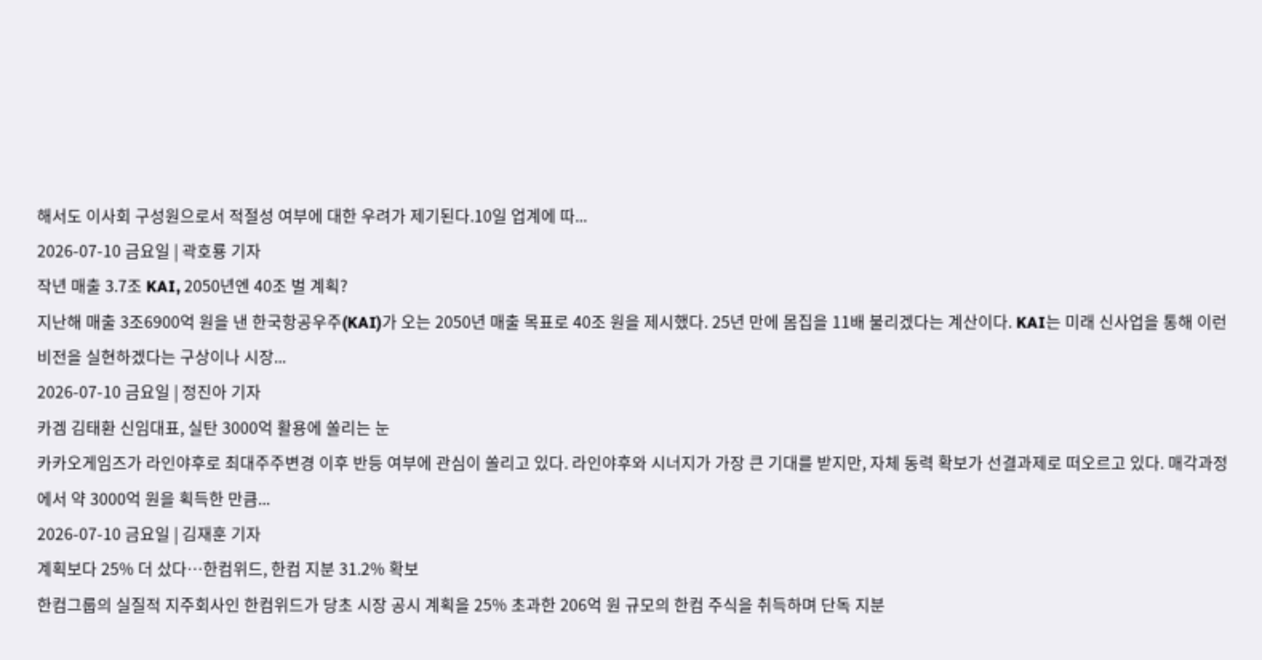해서도 이사회 구성원으로서 적절성 여부에 대한 우려가 제기된다.10일 업계에 따...
2026-07-10 금요일 | 곽호룡 기자
작년 매출 3.7조 KAI, 2050년엔 40조 벌 계획?
지난해 매출 3조6900억 원을 낸 한국항공우주(KAI)가 오는 2050년 매출 목표로 40조 원을 제시했다. 25년 만에 몸집을 11배 불리겠다는 계산이다. KAI는 미래 신사업을 통해 이런 비전을 실현하겠다는 구상이나 시장...
2026-07-10 금요일 | 정진아 기자
카겜 김태환 신임대표, 실탄 3000억 활용에 쏠리는 눈
카카오게임즈가 라인야후로 최대주주변경 이후 반등 여부에 관심이 쏠리고 있다. 라인야후와 시너지가 가장 큰 기대를 받지만, 자체 동력 확보가 선결과제로 떠오르고 있다. 매각과정에서 약 3000억 원을 획득한 만큼...
2026-07-10 금요일 | 김재훈 기자
계획보다 25% 더 샀다…한컴위드, 한컴 지분 31.2% 확보
한컴그룹의 실질적 지주회사인 한컴위드가 당초 시장 공시 계획을 25% 초과한 206억 원 규모의 한컴 주식을 취득하며 단독 지분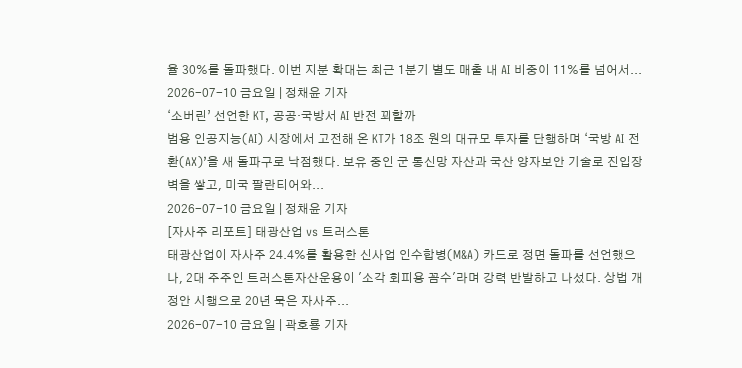율 30%를 돌파했다. 이번 지분 확대는 최근 1분기 별도 매출 내 AI 비중이 11%를 넘어서...
2026-07-10 금요일 | 정채윤 기자
‘소버린’ 선언한 KT, 공공·국방서 AI 반전 꾀할까
범용 인공지능(AI) 시장에서 고전해 온 KT가 18조 원의 대규모 투자를 단행하며 ‘국방 AI 전환(AX)’을 새 돌파구로 낙점했다. 보유 중인 군 통신망 자산과 국산 양자보안 기술로 진입장벽을 쌓고, 미국 팔란티어와...
2026-07-10 금요일 | 정채윤 기자
[자사주 리포트] 태광산업 vs 트러스톤
태광산업이 자사주 24.4%를 활용한 신사업 인수합병(M&A) 카드로 정면 돌파를 선언했으나, 2대 주주인 트러스톤자산운용이 '소각 회피용 꼼수'라며 강력 반발하고 나섰다. 상법 개정안 시행으로 20년 묵은 자사주...
2026-07-10 금요일 | 곽호룡 기자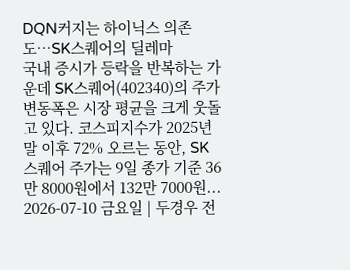DQN커지는 하이닉스 의존도…SK스퀘어의 딜레마
국내 증시가 등락을 반복하는 가운데 SK스퀘어(402340)의 주가 변동폭은 시장 평균을 크게 웃돌고 있다. 코스피지수가 2025년 말 이후 72% 오르는 동안, SK스퀘어 주가는 9일 종가 기준 36만 8000원에서 132만 7000원...
2026-07-10 금요일 | 두경우 전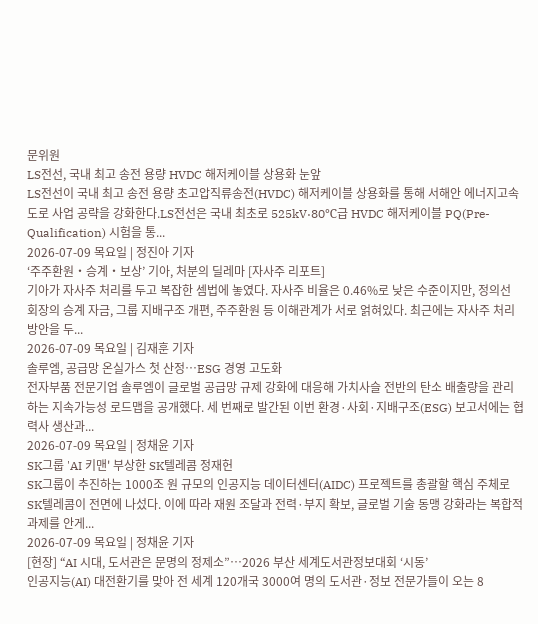문위원
LS전선, 국내 최고 송전 용량 HVDC 해저케이블 상용화 눈앞
LS전선이 국내 최고 송전 용량 초고압직류송전(HVDC) 해저케이블 상용화를 통해 서해안 에너지고속도로 사업 공략을 강화한다.LS전선은 국내 최초로 525kV·80℃급 HVDC 해저케이블 PQ(Pre-Qualification) 시험을 통...
2026-07-09 목요일 | 정진아 기자
‘주주환원‧승계‧보상’ 기아, 처분의 딜레마 [자사주 리포트]
기아가 자사주 처리를 두고 복잡한 셈법에 놓였다. 자사주 비율은 0.46%로 낮은 수준이지만, 정의선 회장의 승계 자금, 그룹 지배구조 개편, 주주환원 등 이해관계가 서로 얽혀있다. 최근에는 자사주 처리 방안을 두...
2026-07-09 목요일 | 김재훈 기자
솔루엠, 공급망 온실가스 첫 산정…ESG 경영 고도화
전자부품 전문기업 솔루엠이 글로벌 공급망 규제 강화에 대응해 가치사슬 전반의 탄소 배출량을 관리하는 지속가능성 로드맵을 공개했다. 세 번째로 발간된 이번 환경·사회·지배구조(ESG) 보고서에는 협력사 생산과...
2026-07-09 목요일 | 정채윤 기자
SK그룹 'AI 키맨' 부상한 SK텔레콤 정재헌
SK그룹이 추진하는 1000조 원 규모의 인공지능 데이터센터(AIDC) 프로젝트를 총괄할 핵심 주체로 SK텔레콤이 전면에 나섰다. 이에 따라 재원 조달과 전력·부지 확보, 글로벌 기술 동맹 강화라는 복합적 과제를 안게...
2026-07-09 목요일 | 정채윤 기자
[현장] “AI 시대, 도서관은 문명의 정제소”…2026 부산 세계도서관정보대회 ‘시동’
인공지능(AI) 대전환기를 맞아 전 세계 120개국 3000여 명의 도서관·정보 전문가들이 오는 8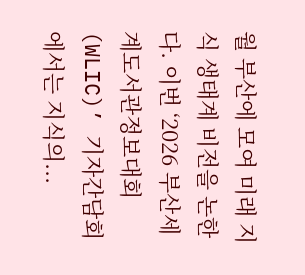월 부산에 모여 미래 지식 생태계 비전을 논한다. 이번 ‘2026 부산세계도서관정보대회(WLIC)’ 기자간담회에서는 지식의...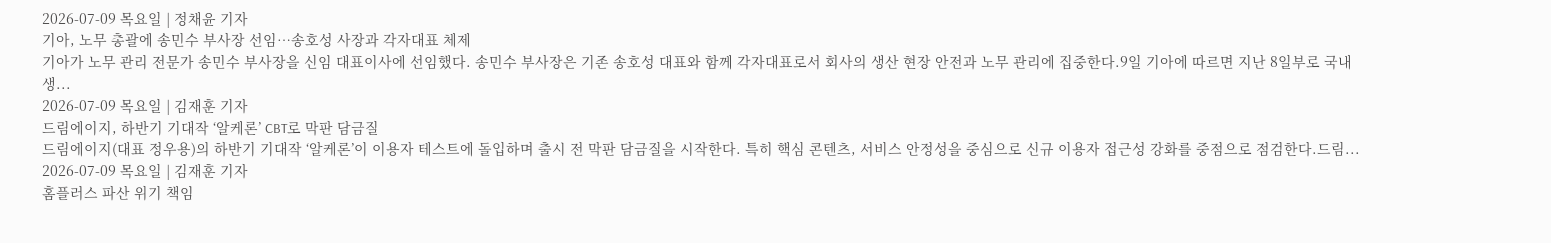2026-07-09 목요일 | 정채윤 기자
기아, 노무 총괄에 송민수 부사장 선임…송호성 사장과 각자대표 체제
기아가 노무 관리 전문가 송민수 부사장을 신임 대표이사에 선임했다. 송민수 부사장은 기존 송호성 대표와 함께 각자대표로서 회사의 생산 현장 안전과 노무 관리에 집중한다.9일 기아에 따르면 지난 8일부로 국내생...
2026-07-09 목요일 | 김재훈 기자
드림에이지, 하반기 기대작 ‘알케론’ CBT로 막판 담금질
드림에이지(대표 정우용)의 하반기 기대작 ‘알케론’이 이용자 테스트에 돌입하며 출시 전 막판 담금질을 시작한다. 특히 핵심 콘텐츠, 서비스 안정성을 중심으로 신규 이용자 접근성 강화를 중점으로 점검한다.드림...
2026-07-09 목요일 | 김재훈 기자
홈플러스 파산 위기 책임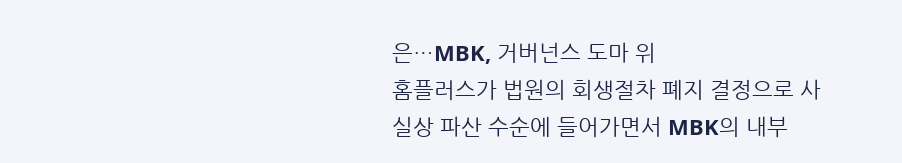은…MBK, 거버넌스 도마 위
홈플러스가 법원의 회생절차 폐지 결정으로 사실상 파산 수순에 들어가면서 MBK의 내부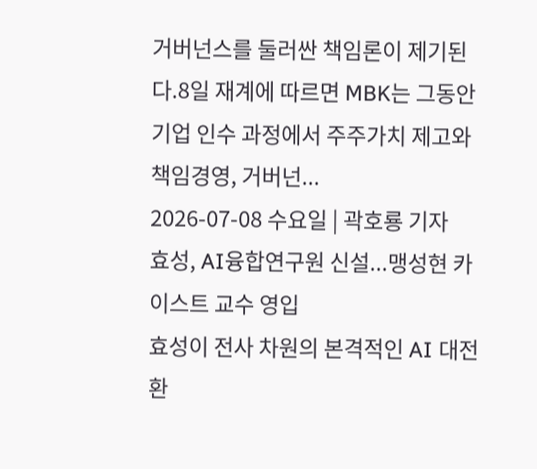거버넌스를 둘러싼 책임론이 제기된다.8일 재계에 따르면 MBK는 그동안 기업 인수 과정에서 주주가치 제고와 책임경영, 거버넌...
2026-07-08 수요일 | 곽호룡 기자
효성, AI융합연구원 신설...맹성현 카이스트 교수 영입
효성이 전사 차원의 본격적인 AI 대전환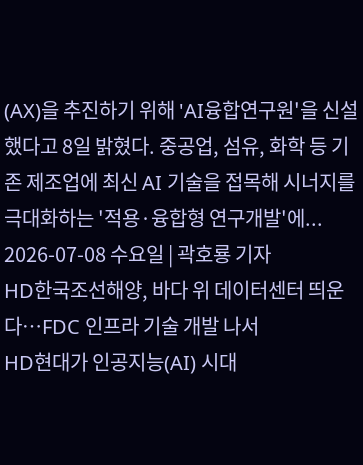(AX)을 추진하기 위해 'AI융합연구원'을 신설했다고 8일 밝혔다. 중공업, 섬유, 화학 등 기존 제조업에 최신 AI 기술을 접목해 시너지를 극대화하는 '적용·융합형 연구개발'에...
2026-07-08 수요일 | 곽호룡 기자
HD한국조선해양, 바다 위 데이터센터 띄운다…FDC 인프라 기술 개발 나서
HD현대가 인공지능(AI) 시대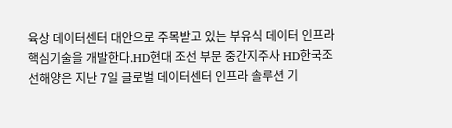육상 데이터센터 대안으로 주목받고 있는 부유식 데이터 인프라 핵심기술을 개발한다.HD현대 조선 부문 중간지주사 HD한국조선해양은 지난 7일 글로벌 데이터센터 인프라 솔루션 기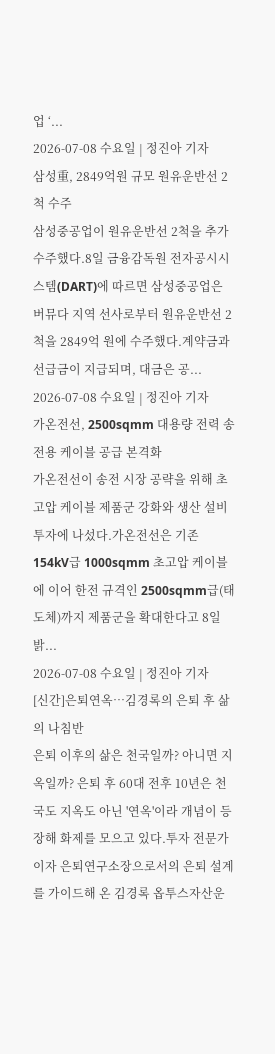업 ‘...
2026-07-08 수요일 | 정진아 기자
삼성重, 2849억원 규모 원유운반선 2척 수주
삼성중공업이 원유운반선 2척을 추가 수주했다.8일 금융감독원 전자공시시스템(DART)에 따르면 삼성중공업은 버뮤다 지역 선사로부터 원유운반선 2척을 2849억 원에 수주했다.계약금과 선급금이 지급되며, 대금은 공...
2026-07-08 수요일 | 정진아 기자
가온전선, 2500sqmm 대용량 전력 송전용 케이블 공급 본격화
가온전선이 송전 시장 공략을 위해 초고압 케이블 제품군 강화와 생산 설비 투자에 나섰다.가온전선은 기존 154kV급 1000sqmm 초고압 케이블에 이어 한전 규격인 2500sqmm급(태도체)까지 제품군을 확대한다고 8일 밝...
2026-07-08 수요일 | 정진아 기자
[신간]은퇴연옥…김경록의 은퇴 후 삶의 나침반
은퇴 이후의 삶은 천국일까? 아니면 지옥일까? 은퇴 후 60대 전후 10년은 천국도 지옥도 아닌 '연옥'이라 개념이 등장해 화제를 모으고 있다.투자 전문가이자 은퇴연구소장으로서의 은퇴 설계를 가이드해 온 김경록 옵투스자산운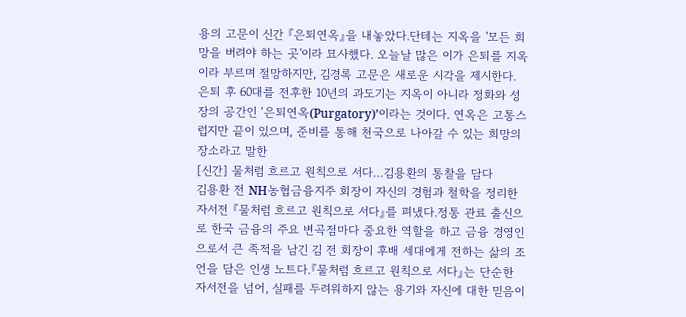용의 고문이 신간 『은퇴연옥』을 내놓았다.단테는 지옥을 '모든 희망을 버려야 하는 곳'이라 묘사했다. 오늘날 많은 이가 은퇴를 지옥이라 부르며 절망하지만, 김경록 고문은 새로운 시각을 제시한다. 은퇴 후 60대를 전후한 10년의 과도기는 지옥이 아니라 정화와 성장의 공간인 ‘은퇴연옥(Purgatory)’이라는 것이다. 연옥은 고통스럽지만 끝이 있으며, 준비를 통해 천국으로 나아갈 수 있는 희망의 장소라고 말한
[신간] 물처럼 흐르고 원칙으로 서다…김용환의 통찰을 담다
김용환 전 NH농협금융지주 회장이 자신의 경험과 철학을 정리한 자서전 『물처럼 흐르고 원칙으로 서다』를 펴냈다.정통 관료 출신으로 한국 금융의 주요 변곡점마다 중요한 역할을 하고 금융 경영인으로서 큰 족적을 남긴 김 전 회장이 후배 세대에게 전하는 삶의 조언을 담은 인생 노트다.『물처럼 흐르고 원칙으로 서다』는 단순한 자서전을 넘어, 실패를 두려워하지 않는 용기와 자신에 대한 믿음이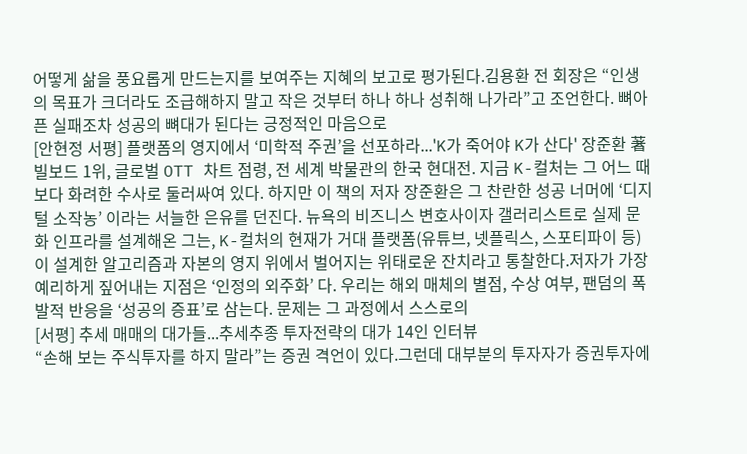어떻게 삶을 풍요롭게 만드는지를 보여주는 지혜의 보고로 평가된다.김용환 전 회장은 “인생의 목표가 크더라도 조급해하지 말고 작은 것부터 하나 하나 성취해 나가라”고 조언한다. 뼈아픈 실패조차 성공의 뼈대가 된다는 긍정적인 마음으로
[안현정 서평] 플랫폼의 영지에서 ‘미학적 주권’을 선포하라...'K가 죽어야 K가 산다' 장준환 著
빌보드 1위, 글로벌 OTT 차트 점령, 전 세계 박물관의 한국 현대전. 지금 K-컬처는 그 어느 때보다 화려한 수사로 둘러싸여 있다. 하지만 이 책의 저자 장준환은 그 찬란한 성공 너머에 ‘디지털 소작농’ 이라는 서늘한 은유를 던진다. 뉴욕의 비즈니스 변호사이자 갤러리스트로 실제 문화 인프라를 설계해온 그는, K-컬처의 현재가 거대 플랫폼(유튜브, 넷플릭스, 스포티파이 등)이 설계한 알고리즘과 자본의 영지 위에서 벌어지는 위태로운 잔치라고 통찰한다.저자가 가장 예리하게 짚어내는 지점은 ‘인정의 외주화’ 다. 우리는 해외 매체의 별점, 수상 여부, 팬덤의 폭발적 반응을 ‘성공의 증표’로 삼는다. 문제는 그 과정에서 스스로의
[서평] 추세 매매의 대가들...추세추종 투자전략의 대가 14인 인터뷰
“손해 보는 주식투자를 하지 말라”는 증권 격언이 있다.그런데 대부분의 투자자가 증권투자에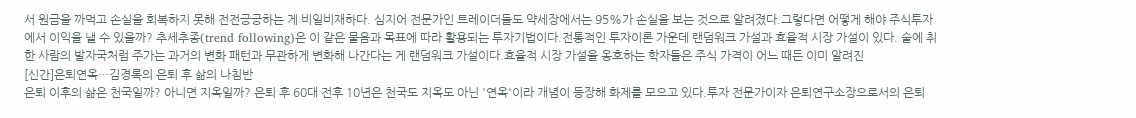서 원금을 까먹고 손실을 회복하지 못해 전전긍긍하는 게 비일비재하다. 심지어 전문가인 트레이더들도 약세장에서는 95%가 손실을 보는 것으로 알려졌다.그렇다면 어떻게 해야 주식투자에서 이익을 낼 수 있을까? 추세추종(trend following)은 이 같은 물음과 목표에 따라 활용되는 투자기법이다.전통적인 투자이론 가운데 랜덤워크 가설과 효율적 시장 가설이 있다. 술에 취한 사람의 발자국처럼 주가는 과거의 변화 패턴과 무관하게 변화해 나간다는 게 랜덤워크 가설이다.효율적 시장 가설을 옹호하는 학자들은 주식 가격이 어느 때든 이미 알려진
[신간]은퇴연옥…김경록의 은퇴 후 삶의 나침반
은퇴 이후의 삶은 천국일까? 아니면 지옥일까? 은퇴 후 60대 전후 10년은 천국도 지옥도 아닌 '연옥'이라 개념이 등장해 화제를 모으고 있다.투자 전문가이자 은퇴연구소장으로서의 은퇴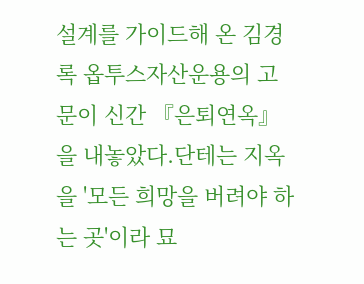설계를 가이드해 온 김경록 옵투스자산운용의 고문이 신간 『은퇴연옥』을 내놓았다.단테는 지옥을 '모든 희망을 버려야 하는 곳'이라 묘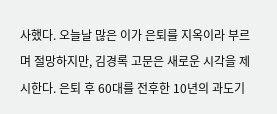사했다. 오늘날 많은 이가 은퇴를 지옥이라 부르며 절망하지만, 김경록 고문은 새로운 시각을 제시한다. 은퇴 후 60대를 전후한 10년의 과도기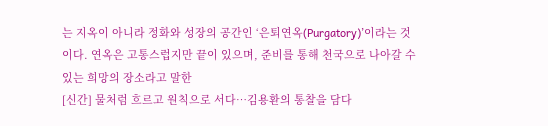는 지옥이 아니라 정화와 성장의 공간인 ‘은퇴연옥(Purgatory)’이라는 것이다. 연옥은 고통스럽지만 끝이 있으며, 준비를 통해 천국으로 나아갈 수 있는 희망의 장소라고 말한
[신간] 물처럼 흐르고 원칙으로 서다…김용환의 통찰을 담다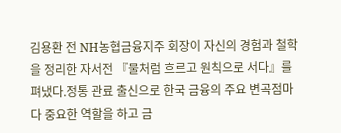김용환 전 NH농협금융지주 회장이 자신의 경험과 철학을 정리한 자서전 『물처럼 흐르고 원칙으로 서다』를 펴냈다.정통 관료 출신으로 한국 금융의 주요 변곡점마다 중요한 역할을 하고 금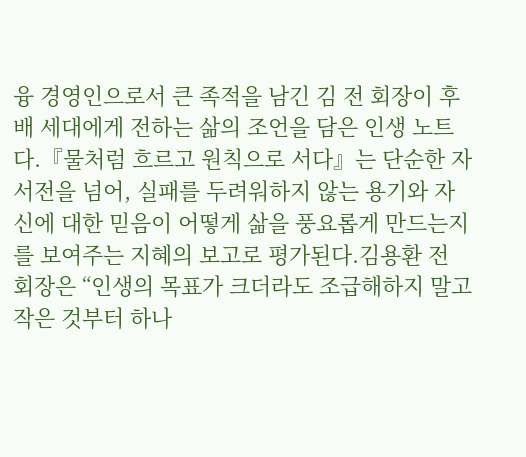융 경영인으로서 큰 족적을 남긴 김 전 회장이 후배 세대에게 전하는 삶의 조언을 담은 인생 노트다.『물처럼 흐르고 원칙으로 서다』는 단순한 자서전을 넘어, 실패를 두려워하지 않는 용기와 자신에 대한 믿음이 어떻게 삶을 풍요롭게 만드는지를 보여주는 지혜의 보고로 평가된다.김용환 전 회장은 “인생의 목표가 크더라도 조급해하지 말고 작은 것부터 하나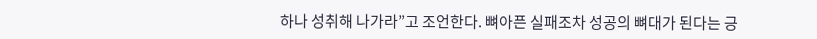하나 성취해 나가라”고 조언한다. 뼈아픈 실패조차 성공의 뼈대가 된다는 긍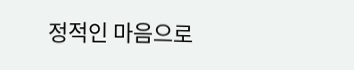정적인 마음으로